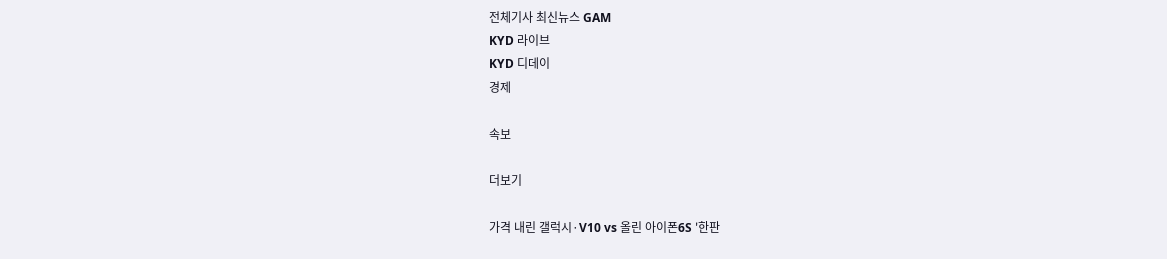전체기사 최신뉴스 GAM
KYD 라이브
KYD 디데이
경제

속보

더보기

가격 내린 갤럭시·V10 vs 올린 아이폰6S '한판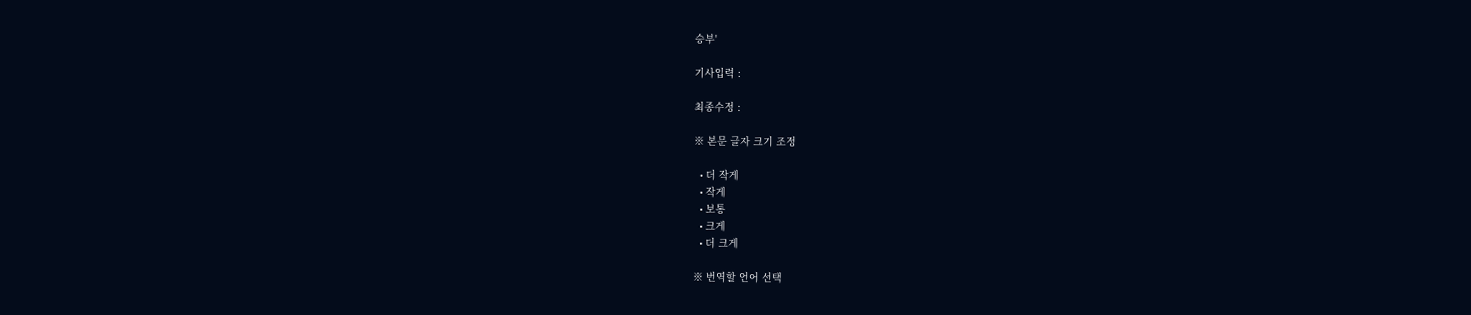승부'

기사입력 :

최종수정 :

※ 본문 글자 크기 조정

  • 더 작게
  • 작게
  • 보통
  • 크게
  • 더 크게

※ 번역할 언어 선택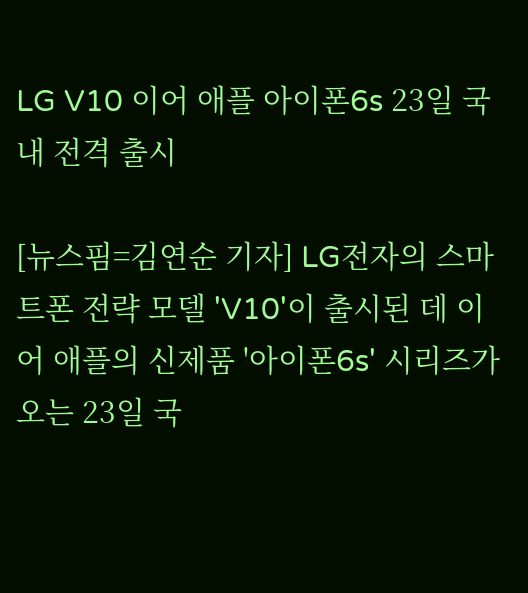LG V10 이어 애플 아이폰6s 23일 국내 전격 출시

[뉴스핌=김연순 기자] LG전자의 스마트폰 전략 모델 'V10'이 출시된 데 이어 애플의 신제품 '아이폰6s' 시리즈가 오는 23일 국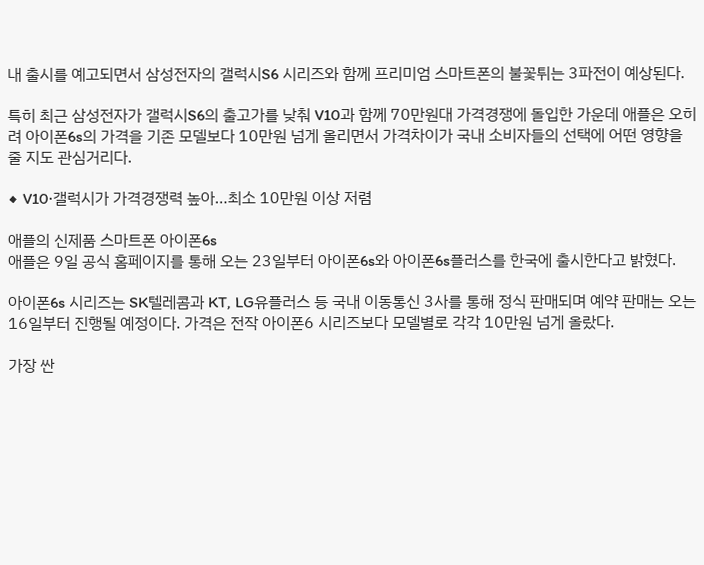내 출시를 예고되면서 삼성전자의 갤럭시S6 시리즈와 함께 프리미엄 스마트폰의 불꽃튀는 3파전이 예상된다.

특히 최근 삼성전자가 갤럭시S6의 출고가를 낮춰 V10과 함께 70만원대 가격경쟁에 돌입한 가운데 애플은 오히려 아이폰6s의 가격을 기존 모델보다 10만원 넘게 올리면서 가격차이가 국내 소비자들의 선택에 어떤 영향을 줄 지도 관심거리다.

◆ V10·갤럭시가 가격경쟁력 높아…최소 10만원 이상 저렴

애플의 신제품 스마트폰 아이폰6s
애플은 9일 공식 홈페이지를 통해 오는 23일부터 아이폰6s와 아이폰6s플러스를 한국에 출시한다고 밝혔다.

아이폰6s 시리즈는 SK텔레콤과 KT, LG유플러스 등 국내 이동통신 3사를 통해 정식 판매되며 예약 판매는 오는 16일부터 진행될 예정이다. 가격은 전작 아이폰6 시리즈보다 모델별로 각각 10만원 넘게 올랐다.

가장 싼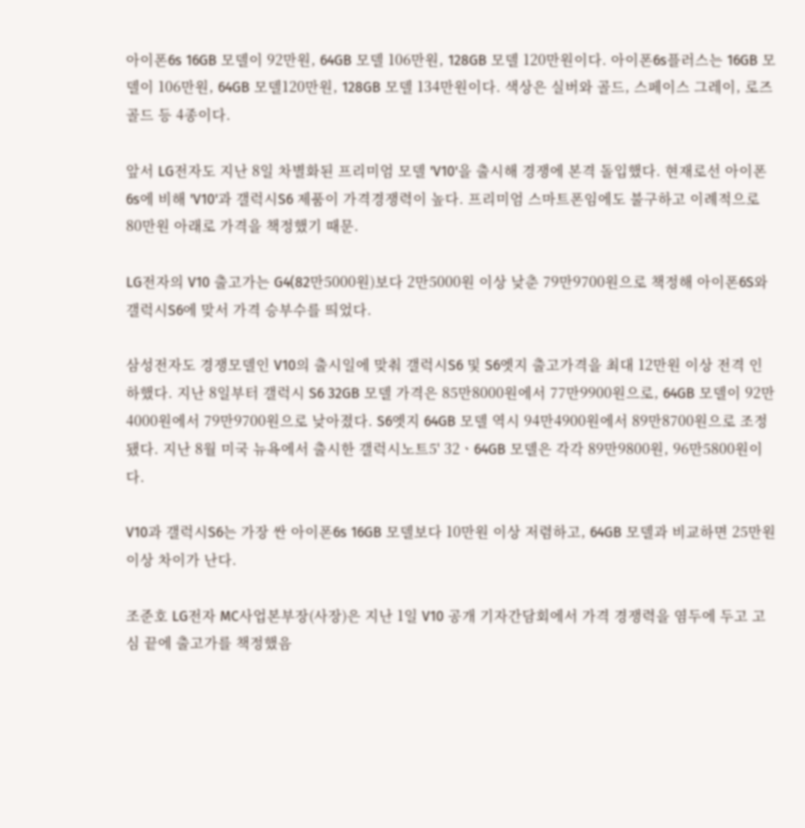아이폰6s 16GB 모델이 92만원, 64GB 모델 106만원, 128GB 모델 120만원이다. 아이폰6s플러스는 16GB 모델이 106만원, 64GB 모델120만원, 128GB 모델 134만원이다. 색상은 실버와 골드, 스페이스 그레이, 로즈 골드 등 4종이다.

앞서 LG전자도 지난 8일 차별화된 프리미엄 모델 'V10'을 출시해 경쟁에 본격 돌입했다. 현재로선 아이폰6s에 비해 'V10'과 갤럭시S6 제품이 가격경쟁력이 높다. 프리미엄 스마트폰임에도 불구하고 이례적으로 80만원 아래로 가격을 책정했기 때문.

LG전자의 V10 출고가는 G4(82만5000원)보다 2만5000원 이상 낮춘 79만9700원으로 책정해 아이폰6S와 갤럭시S6에 맞서 가격 승부수를 띄었다.

삼성전자도 경쟁모델인 V10의 출시일에 맞춰 갤럭시S6 및 S6엣지 출고가격을 최대 12만원 이상 전격 인하했다. 지난 8일부터 갤럭시 S6 32GB 모델 가격은 85만8000원에서 77만9900원으로, 64GB 모델이 92만4000원에서 79만9700원으로 낮아졌다. S6엣지 64GB 모델 역시 94만4900원에서 89만8700원으로 조정됐다. 지난 8월 미국 뉴욕에서 출시한 갤럭시노트5' 32ㆍ64GB 모델은 각각 89만9800원, 96만5800원이다.

V10과 갤럭시S6는 가장 싼 아이폰6s 16GB 모델보다 10만원 이상 저렴하고, 64GB 모델과 비교하면 25만원 이상 차이가 난다.

조준호 LG전자 MC사업본부장(사장)은 지난 1일 V10 공개 기자간담회에서 가격 경쟁력을 염두에 두고 고심 끝에 출고가를 책정했음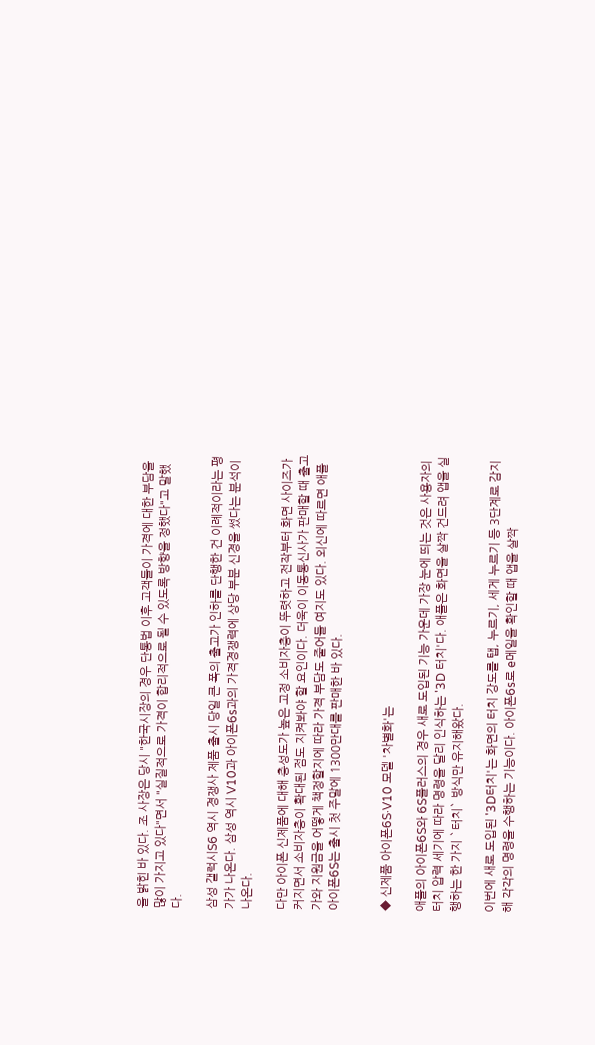을 밝힌 바 있다. 조 사장은 당시 "한국시장의 경우 단통법 이후 고객들이 가격에 대한 부담을 많이 가지고 있다"면서 "실질적으로 가격이 합리적으로 될 수 있도록 방향을 정했다"고 말했다.

삼성 갤럭시S6 역시 경쟁사 제품 출시 당일 큰 폭의 출고가 인하를 단행한 건 이례적이라는 평가가 나온다. 삼성 역시 V10과 아이폰6s과의 가격경쟁력에 상당 부분 신경을 썼다는 분석이 나온다.

다만 아이폰 신제품에 대해 충성도가 높은 고정 소비자층이 뚜렷하고 전작부터 화면 사이즈가 커지면서 소비자층이 확대된 점도 지켜봐야 할 요인이다. 더욱이 이동통신사가 판매할 때 출고가와 지원금을 어떻게 책정할지에 따라 가격 부담도 줄어들 여지도 있다. 외신에 따르면 애플 아이폰6S는 출시 첫 주말에 1300만대를 판매한 바 있다.


◆ 신제품 아이폰6S·V10 모델 '차별화'는

애플의 아이폰6S와 6S플러스의 경우 새로 도입된 기능 가운데 가장 눈에 띄는 것은 사용자의 터치 압력 세기에 따라 명령을 달리 인식하는 '3D 터치'다. 애플은 화면을 살짝 건드려 앱을 실행하는 한 가지 `터치` 방식만 유지해왔다.

이번에 새로 도입된 '3D터치'는 화면의 터치 강도를 탭, 누르기, 세게 누르기 등 3단계로 감지해 각각의 명령을 수행하는 기능이다. 아이폰6s로 e메일을 확인할 때 앱을 살짝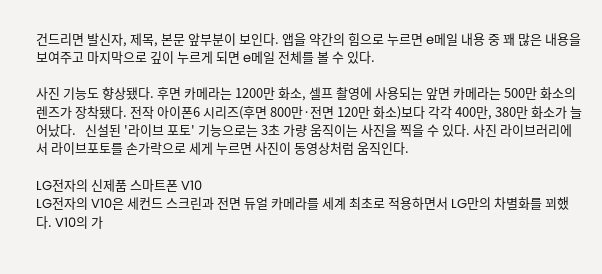건드리면 발신자, 제목, 본문 앞부분이 보인다. 앱을 약간의 힘으로 누르면 e메일 내용 중 꽤 많은 내용을 보여주고 마지막으로 깊이 누르게 되면 e메일 전체를 볼 수 있다.

사진 기능도 향상됐다. 후면 카메라는 1200만 화소, 셀프 촬영에 사용되는 앞면 카메라는 500만 화소의 렌즈가 장착됐다. 전작 아이폰6 시리즈(후면 800만·전면 120만 화소)보다 각각 400만, 380만 화소가 늘어났다.   신설된 '라이브 포토' 기능으로는 3초 가량 움직이는 사진을 찍을 수 있다. 사진 라이브러리에서 라이브포토를 손가락으로 세게 누르면 사진이 동영상처럼 움직인다.

LG전자의 신제품 스마트폰 V10
LG전자의 V10은 세컨드 스크린과 전면 듀얼 카메라를 세계 최초로 적용하면서 LG만의 차별화를 꾀했다. V10의 가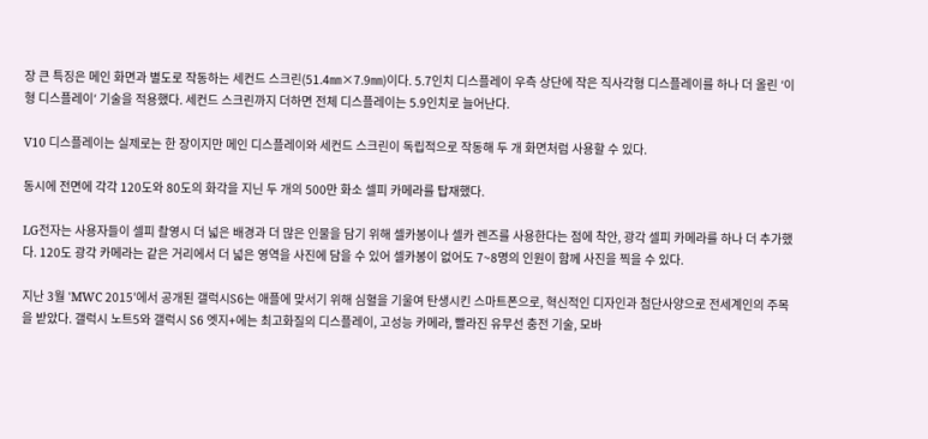장 큰 특징은 메인 화면과 별도로 작동하는 세컨드 스크린(51.4㎜×7.9㎜)이다. 5.7인치 디스플레이 우측 상단에 작은 직사각형 디스플레이를 하나 더 올린 ′이형 디스플레이′ 기술을 적용했다. 세컨드 스크린까지 더하면 전체 디스플레이는 5.9인치로 늘어난다.

V10 디스플레이는 실제로는 한 장이지만 메인 디스플레이와 세컨드 스크린이 독립적으로 작동해 두 개 화면처럼 사용할 수 있다.

동시에 전면에 각각 120도와 80도의 화각을 지닌 두 개의 500만 화소 셀피 카메라를 탑재했다.

LG전자는 사용자들이 셀피 촬영시 더 넓은 배경과 더 많은 인물을 담기 위해 셀카봉이나 셀카 렌즈를 사용한다는 점에 착안, 광각 셀피 카메라를 하나 더 추가했다. 120도 광각 카메라는 같은 거리에서 더 넓은 영역을 사진에 담을 수 있어 셀카봉이 없어도 7~8명의 인원이 함께 사진을 찍을 수 있다.

지난 3월 'MWC 2015'에서 공개된 갤럭시S6는 애플에 맞서기 위해 심혈을 기울여 탄생시킨 스마트폰으로, 혁신적인 디자인과 첨단사양으로 전세계인의 주목을 받았다. 갤럭시 노트5와 갤럭시 S6 엣지+에는 최고화질의 디스플레이, 고성능 카메라, 빨라진 유무선 충전 기술, 모바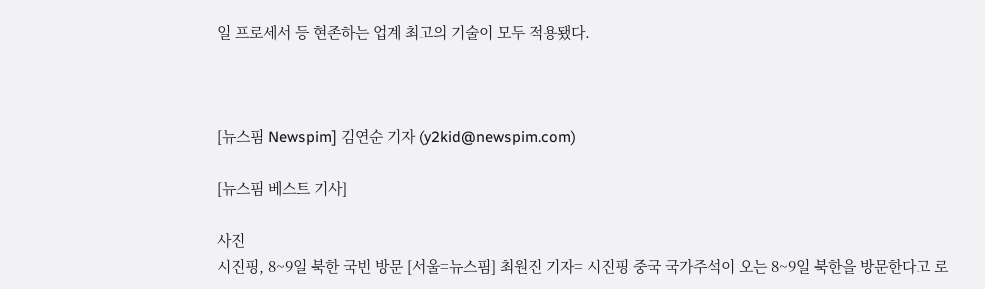일 프로세서 등 현존하는 업계 최고의 기술이 모두 적용됐다.



[뉴스핌 Newspim] 김연순 기자 (y2kid@newspim.com)

[뉴스핌 베스트 기사]

사진
시진핑, 8~9일 북한 국빈 방문 [서울=뉴스핌] 최원진 기자= 시진핑 중국 국가주석이 오는 8~9일 북한을 방문한다고 로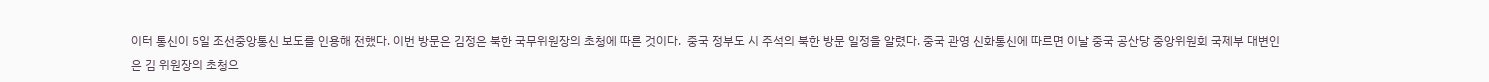이터 통신이 5일 조선중앙통신 보도를 인용해 전했다. 이번 방문은 김정은 북한 국무위원장의 초청에 따른 것이다.  중국 정부도 시 주석의 북한 방문 일정을 알렸다. 중국 관영 신화통신에 따르면 이날 중국 공산당 중앙위원회 국제부 대변인은 김 위원장의 초청으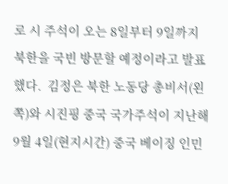로 시 주석이 오는 8일부터 9일까지 북한을 국빈 방문할 예정이라고 발표했다.  김정은 북한 노동당 총비서(왼쪽)와 시진핑 중국 국가주석이 지난해 9월 4일(현지시간) 중국 베이징 인민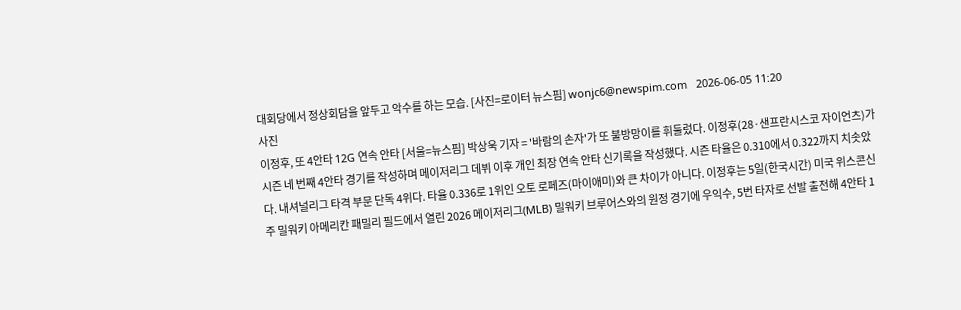대회당에서 정상회담을 앞두고 악수를 하는 모습. [사진=로이터 뉴스핌] wonjc6@newspim.com   2026-06-05 11:20
사진
이정후, 또 4안타 12G 연속 안타 [서울=뉴스핌] 박상욱 기자 = '바람의 손자'가 또 불방망이를 휘둘렀다. 이정후(28·샌프란시스코 자이언츠)가 시즌 네 번째 4안타 경기를 작성하며 메이저리그 데뷔 이후 개인 최장 연속 안타 신기록을 작성했다. 시즌 타율은 0.310에서 0.322까지 치솟았다. 내셔널리그 타격 부문 단독 4위다. 타율 0.336로 1위인 오토 로페즈(마이애미)와 큰 차이가 아니다. 이정후는 5일(한국시간) 미국 위스콘신주 밀워키 아메리칸 패밀리 필드에서 열린 2026 메이저리그(MLB) 밀워키 브루어스와의 원정 경기에 우익수, 5번 타자로 선발 출전해 4안타 1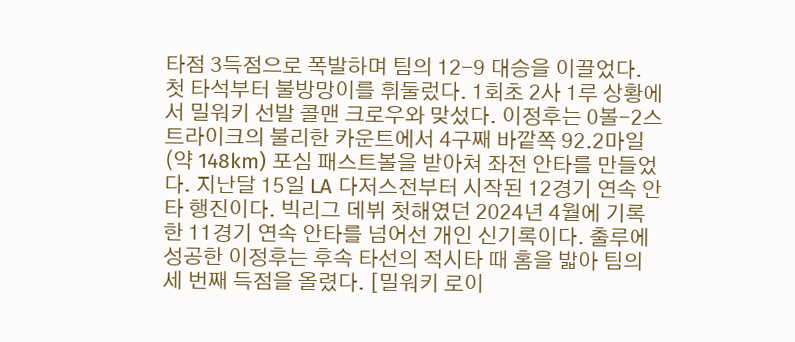타점 3득점으로 폭발하며 팀의 12-9 대승을 이끌었다. 첫 타석부터 불방망이를 휘둘렀다. 1회초 2사 1루 상황에서 밀워키 선발 콜맨 크로우와 맞섰다. 이정후는 0볼-2스트라이크의 불리한 카운트에서 4구째 바깥쪽 92.2마일(약 148km) 포심 패스트볼을 받아쳐 좌전 안타를 만들었다. 지난달 15일 LA 다저스전부터 시작된 12경기 연속 안타 행진이다. 빅리그 데뷔 첫해였던 2024년 4월에 기록한 11경기 연속 안타를 넘어선 개인 신기록이다. 출루에 성공한 이정후는 후속 타선의 적시타 때 홈을 밟아 팀의 세 번째 득점을 올렸다. [밀워키 로이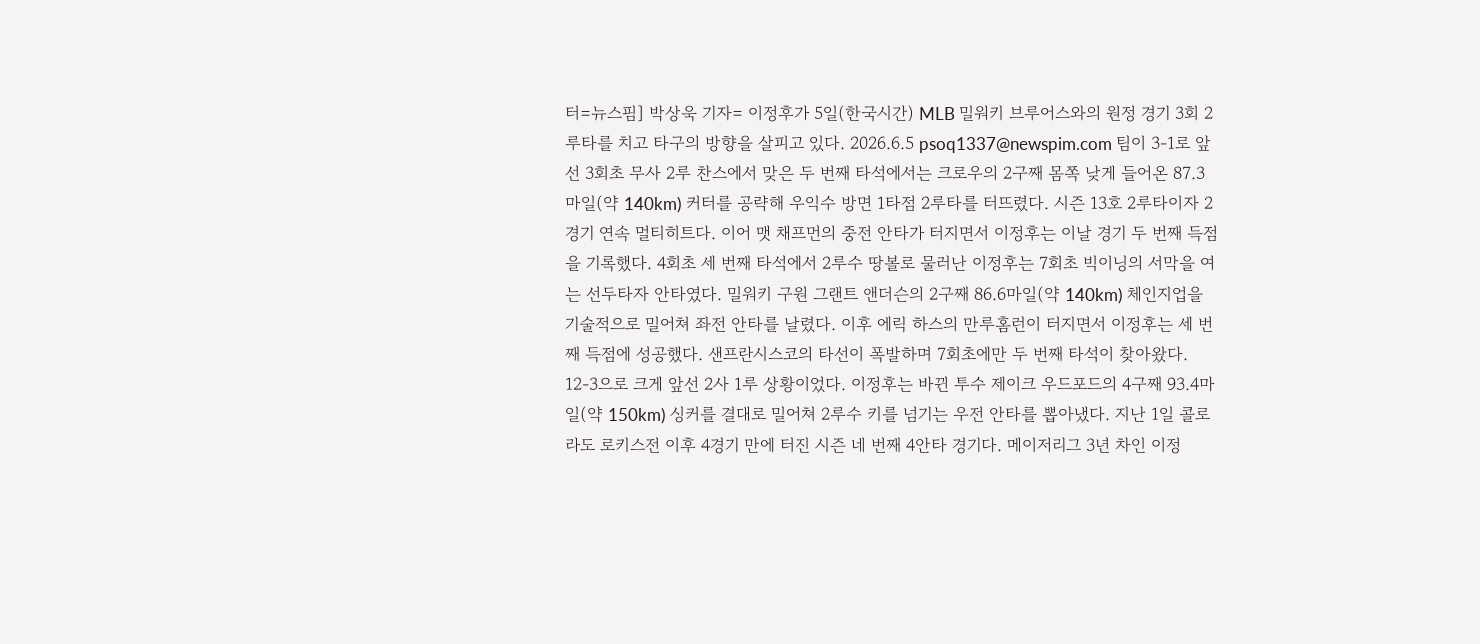터=뉴스핌] 박상욱 기자= 이정후가 5일(한국시간) MLB 밀워키 브루어스와의 원정 경기 3회 2루타를 치고 타구의 방향을 살피고 있다. 2026.6.5 psoq1337@newspim.com 팀이 3-1로 앞선 3회초 무사 2루 찬스에서 맞은 두 번째 타석에서는 크로우의 2구째 몸쪽 낮게 들어온 87.3마일(약 140km) 커터를 공략해 우익수 방면 1타점 2루타를 터뜨렸다. 시즌 13호 2루타이자 2경기 연속 멀티히트다. 이어 맷 채프먼의 중전 안타가 터지면서 이정후는 이날 경기 두 번째 득점을 기록했다. 4회초 세 번째 타석에서 2루수 땅볼로 물러난 이정후는 7회초 빅이닝의 서막을 여는 선두타자 안타였다. 밀워키 구원 그랜트 앤더슨의 2구째 86.6마일(약 140km) 체인지업을 기술적으로 밀어쳐 좌전 안타를 날렸다. 이후 에릭 하스의 만루홈런이 터지면서 이정후는 세 번째 득점에 성공했다. 샌프란시스코의 타선이 폭발하며 7회초에만 두 번째 타석이 찾아왔다. 12-3으로 크게 앞선 2사 1루 상황이었다. 이정후는 바뀐 투수 제이크 우드포드의 4구째 93.4마일(약 150km) 싱커를 결대로 밀어쳐 2루수 키를 넘기는 우전 안타를 뽑아냈다. 지난 1일 콜로라도 로키스전 이후 4경기 만에 터진 시즌 네 번째 4안타 경기다. 메이저리그 3년 차인 이정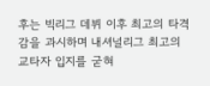후는 빅리그 데뷔 이후 최고의 타격감을 과시하며 내셔널리그 최고의 교타자 입지를 굳혀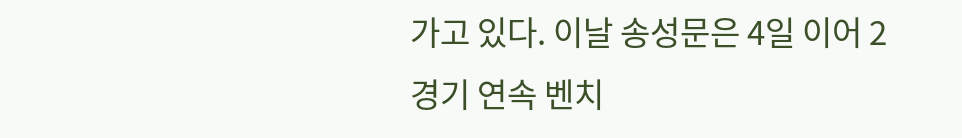가고 있다. 이날 송성문은 4일 이어 2경기 연속 벤치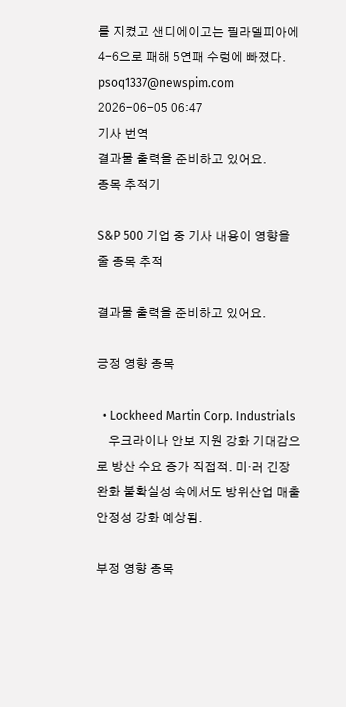를 지켰고 샌디에이고는 필라델피아에 4-6으로 패해 5연패 수렁에 빠졌다. psoq1337@newspim.com 2026-06-05 06:47
기사 번역
결과물 출력을 준비하고 있어요.
종목 추적기

S&P 500 기업 중 기사 내용이 영향을 줄 종목 추적

결과물 출력을 준비하고 있어요.

긍정 영향 종목

  • Lockheed Martin Corp. Industrials
    우크라이나 안보 지원 강화 기대감으로 방산 수요 증가 직접적. 미·러 긴장 완화 불확실성 속에서도 방위산업 매출 안정성 강화 예상됨.

부정 영향 종목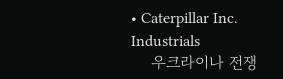• Caterpillar Inc. Industrials
    우크라이나 전쟁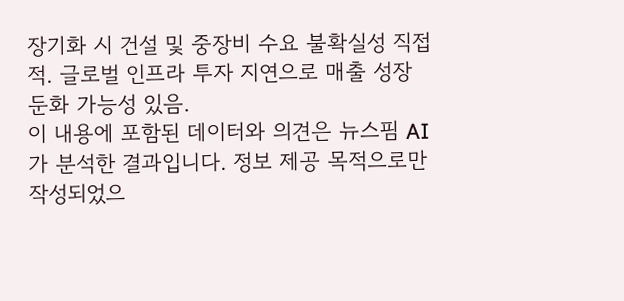장기화 시 건설 및 중장비 수요 불확실성 직접적. 글로벌 인프라 투자 지연으로 매출 성장 둔화 가능성 있음.
이 내용에 포함된 데이터와 의견은 뉴스핌 AI가 분석한 결과입니다. 정보 제공 목적으로만 작성되었으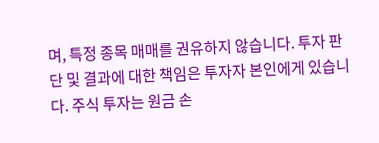며, 특정 종목 매매를 권유하지 않습니다. 투자 판단 및 결과에 대한 책임은 투자자 본인에게 있습니다. 주식 투자는 원금 손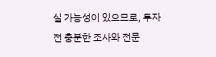실 가능성이 있으므로, 투자 전 충분한 조사와 전문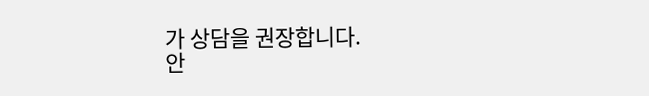가 상담을 권장합니다.
안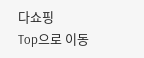다쇼핑
Top으로 이동